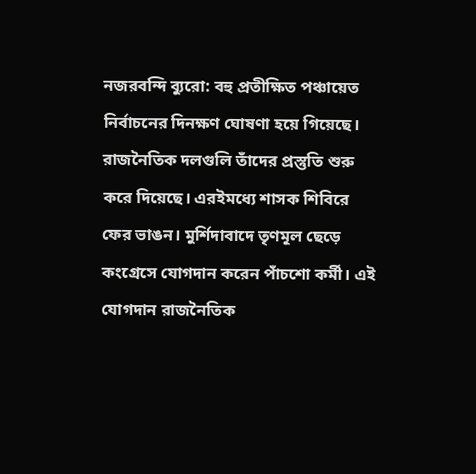নজরবন্দি ব্যুরো: বহু প্রতীক্ষিত পঞ্চায়েত নির্বাচনের দিনক্ষণ ঘোষণা হয়ে গিয়েছে। রাজনৈতিক দলগুলি তাঁদের প্রস্তুতি শুরু করে দিয়েছে। এরইমধ্যে শাসক শিবিরে ফের ভাঙন। মুর্শিদাবাদে তৃণমূল ছেড়ে কংগ্রেসে যোগদান করেন পাঁচশো কর্মী। এই যোগদান রাজনৈতিক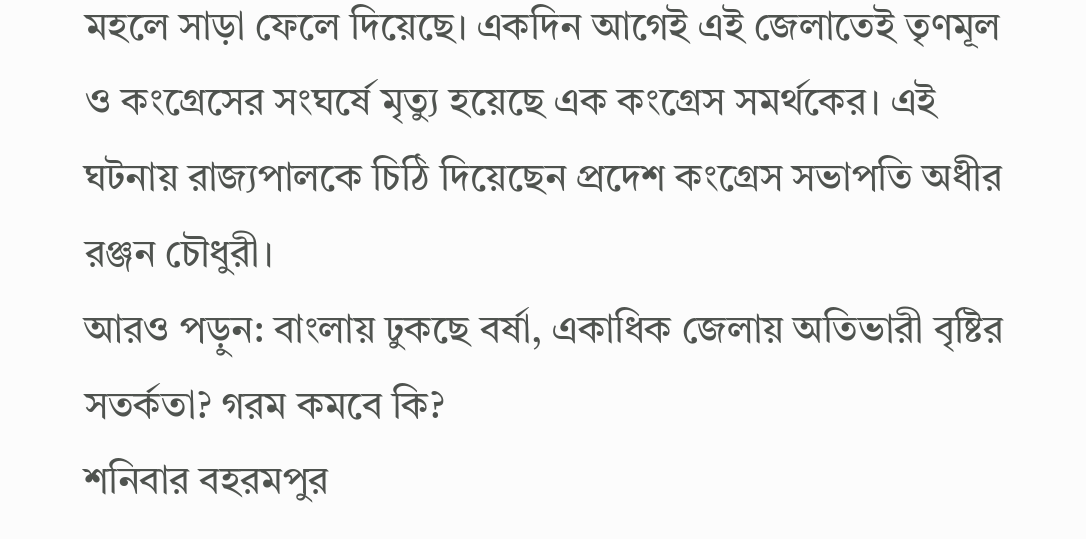মহলে সাড়া ফেলে দিয়েছে। একদিন আগেই এই জেলাতেই তৃণমূল ও কংগ্রেসের সংঘর্ষে মৃত্যু হয়েছে এক কংগ্রেস সমর্থকের। এই ঘটনায় রাজ্যপালকে চিঠি দিয়েছেন প্রদেশ কংগ্রেস সভাপতি অধীর রঞ্জন চৌধুরী।
আরও পড়ুন: বাংলায় ঢুকছে বর্ষা, একাধিক জেলায় অতিভারী বৃষ্টির সতর্কতা? গরম কমবে কি?
শনিবার বহরমপুর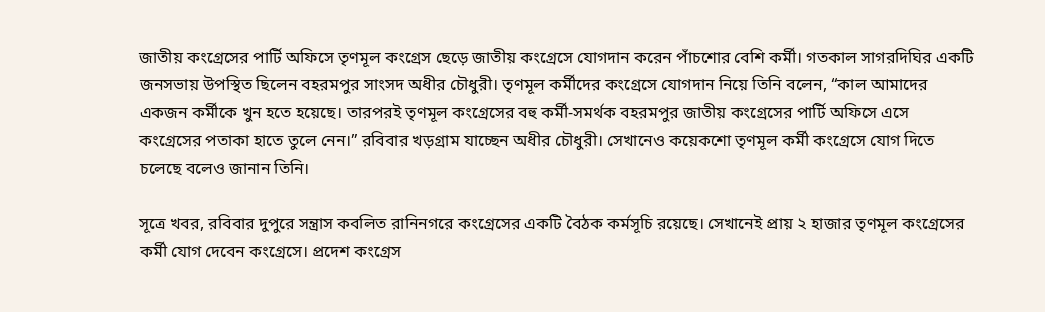জাতীয় কংগ্রেসের পার্টি অফিসে তৃণমূল কংগ্রেস ছেড়ে জাতীয় কংগ্রেসে যোগদান করেন পাঁচশোর বেশি কর্মী। গতকাল সাগরদিঘির একটি জনসভায় উপস্থিত ছিলেন বহরমপুর সাংসদ অধীর চৌধুরী। তৃণমূল কর্মীদের কংগ্রেসে যোগদান নিয়ে তিনি বলেন, “কাল আমাদের একজন কর্মীকে খুন হতে হয়েছে। তারপরই তৃণমূল কংগ্রেসের বহু কর্মী-সমর্থক বহরমপুর জাতীয় কংগ্রেসের পার্টি অফিসে এসে কংগ্রেসের পতাকা হাতে তুলে নেন।” রবিবার খড়গ্রাম যাচ্ছেন অধীর চৌধুরী। সেখানেও কয়েকশো তৃণমূল কর্মী কংগ্রেসে যোগ দিতে চলেছে বলেও জানান তিনি।

সূত্রে খবর, রবিবার দুপুরে সন্ত্রাস কবলিত রানিনগরে কংগ্রেসের একটি বৈঠক কর্মসূচি রয়েছে। সেখানেই প্রায় ২ হাজার তৃণমূল কংগ্রেসের কর্মী যোগ দেবেন কংগ্রেসে। প্রদেশ কংগ্রেস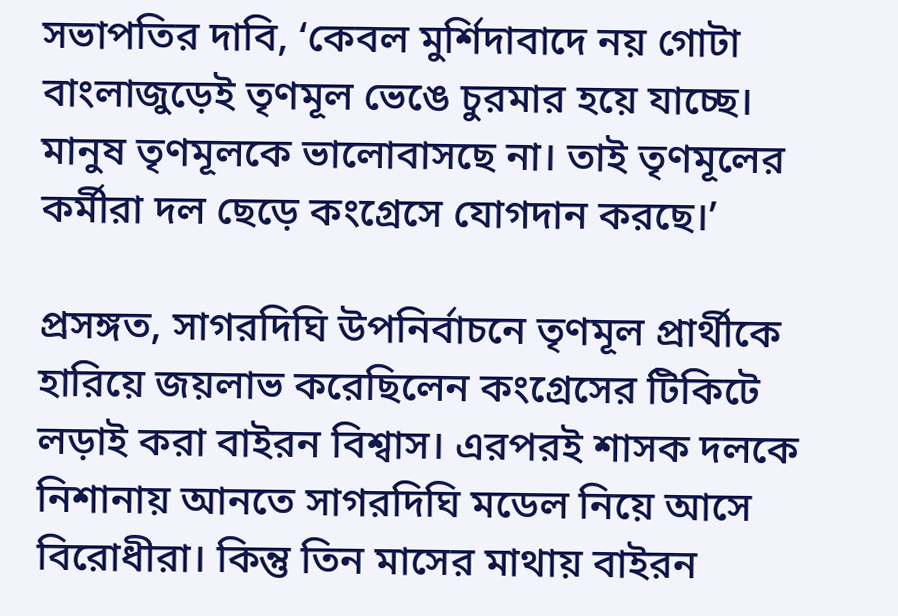সভাপতির দাবি, ‘কেবল মুর্শিদাবাদে নয় গোটা বাংলাজুড়েই তৃণমূল ভেঙে চুরমার হয়ে যাচ্ছে। মানুষ তৃণমূলকে ভালোবাসছে না। তাই তৃণমূলের কর্মীরা দল ছেড়ে কংগ্রেসে যোগদান করছে।’

প্রসঙ্গত, সাগরদিঘি উপনির্বাচনে তৃণমূল প্রার্থীকে হারিয়ে জয়লাভ করেছিলেন কংগ্রেসের টিকিটে লড়াই করা বাইরন বিশ্বাস। এরপরই শাসক দলকে নিশানায় আনতে সাগরদিঘি মডেল নিয়ে আসে বিরোধীরা। কিন্তু তিন মাসের মাথায় বাইরন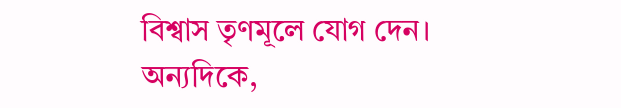বিশ্বাস তৃণমূলে যোগ দেন। অন্যদিকে,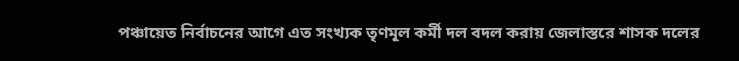পঞ্চায়েত নির্বাচনের আগে এত সংখ্যক তৃণমূল কর্মী দল বদল করায় জেলাস্তরে শাসক দলের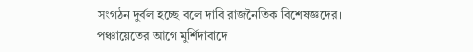সংগঠন দুর্বল হচ্ছে বলে দাবি রাজনৈতিক বিশেষজ্ঞদের।
পঞ্চায়েতের আগে মুর্শিদাবাদে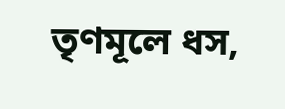তৃণমূলে ধস,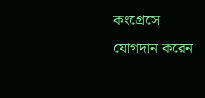কংগ্রেসে যোগদান করেন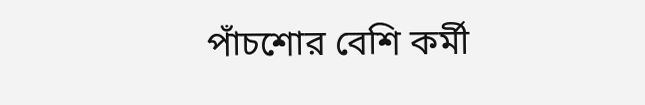পাঁচশোর বেশি কর্মী